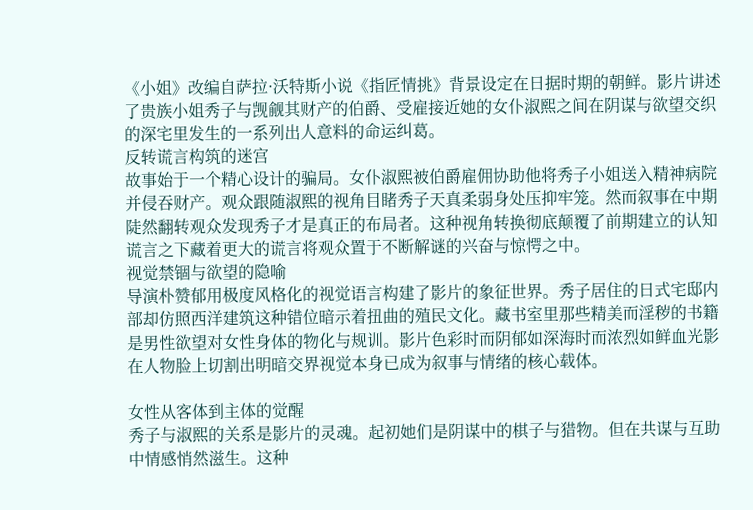《小姐》改编自萨拉·沃特斯小说《指匠情挑》背景设定在日据时期的朝鲜。影片讲述了贵族小姐秀子与觊觎其财产的伯爵、受雇接近她的女仆淑熙之间在阴谋与欲望交织的深宅里发生的一系列出人意料的命运纠葛。
反转谎言构筑的迷宫
故事始于一个精心设计的骗局。女仆淑熙被伯爵雇佣协助他将秀子小姐送入精神病院并侵吞财产。观众跟随淑熙的视角目睹秀子天真柔弱身处压抑牢笼。然而叙事在中期陡然翻转观众发现秀子才是真正的布局者。这种视角转换彻底颠覆了前期建立的认知谎言之下藏着更大的谎言将观众置于不断解谜的兴奋与惊愕之中。
视觉禁锢与欲望的隐喻
导演朴赞郁用极度风格化的视觉语言构建了影片的象征世界。秀子居住的日式宅邸内部却仿照西洋建筑这种错位暗示着扭曲的殖民文化。藏书室里那些精美而淫秽的书籍是男性欲望对女性身体的物化与规训。影片色彩时而阴郁如深海时而浓烈如鲜血光影在人物脸上切割出明暗交界视觉本身已成为叙事与情绪的核心载体。

女性从客体到主体的觉醒
秀子与淑熙的关系是影片的灵魂。起初她们是阴谋中的棋子与猎物。但在共谋与互助中情感悄然滋生。这种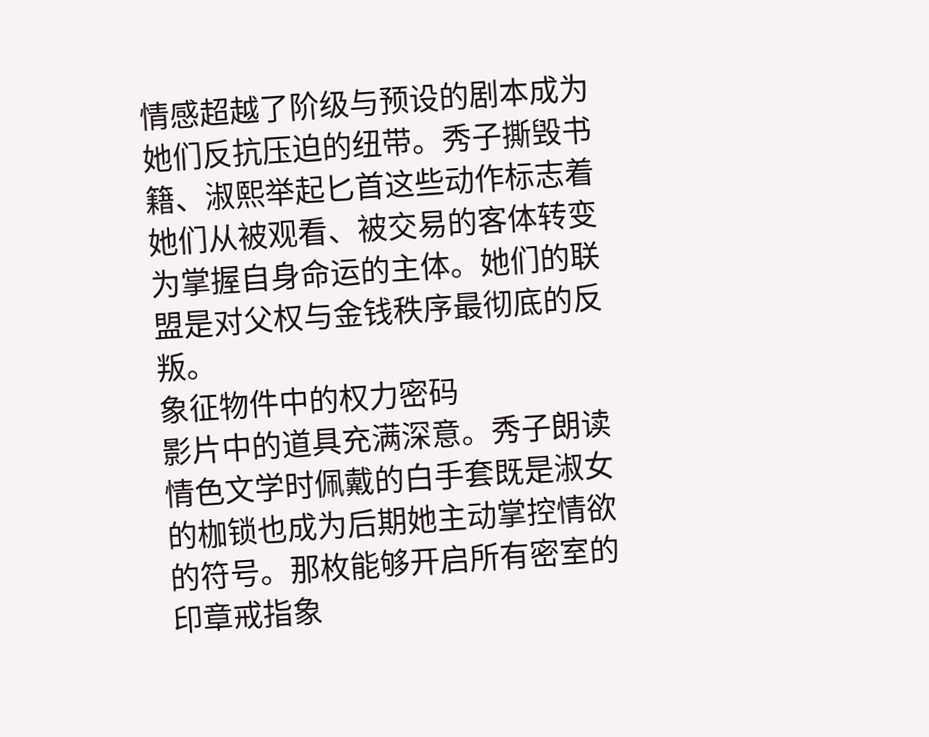情感超越了阶级与预设的剧本成为她们反抗压迫的纽带。秀子撕毁书籍、淑熙举起匕首这些动作标志着她们从被观看、被交易的客体转变为掌握自身命运的主体。她们的联盟是对父权与金钱秩序最彻底的反叛。
象征物件中的权力密码
影片中的道具充满深意。秀子朗读情色文学时佩戴的白手套既是淑女的枷锁也成为后期她主动掌控情欲的符号。那枚能够开启所有密室的印章戒指象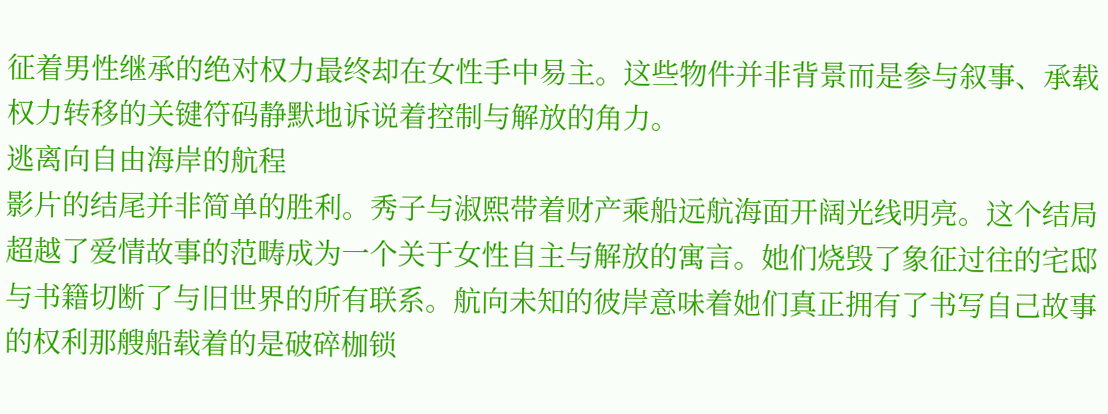征着男性继承的绝对权力最终却在女性手中易主。这些物件并非背景而是参与叙事、承载权力转移的关键符码静默地诉说着控制与解放的角力。
逃离向自由海岸的航程
影片的结尾并非简单的胜利。秀子与淑熙带着财产乘船远航海面开阔光线明亮。这个结局超越了爱情故事的范畴成为一个关于女性自主与解放的寓言。她们烧毁了象征过往的宅邸与书籍切断了与旧世界的所有联系。航向未知的彼岸意味着她们真正拥有了书写自己故事的权利那艘船载着的是破碎枷锁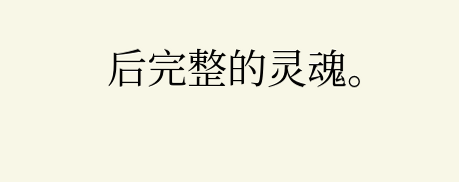后完整的灵魂。